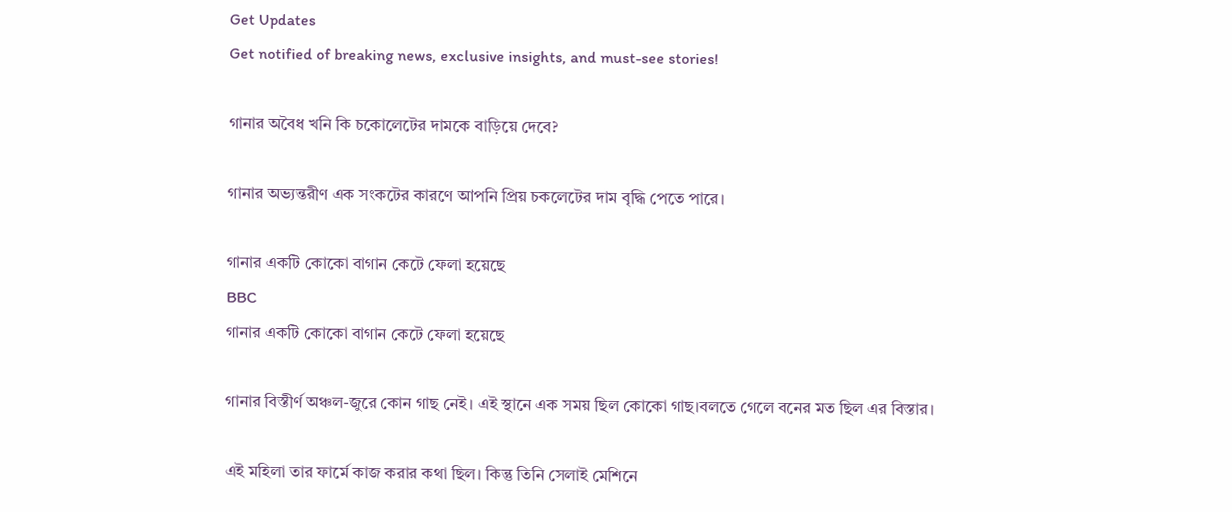Get Updates
Get notified of breaking news, exclusive insights, and must-see stories!

গানার অবৈধ খনি কি চকোলেটের দামকে বাড়িয়ে দেবে?

গানার অভ্যন্তরীণ এক সংকটের কারণে আপনি প্রিয় চকলেটের দাম বৃদ্ধি পেতে পারে।

গানার একটি কোকো বাগান কেটে ফেলা হয়েছে
BBC
গানার একটি কোকো বাগান কেটে ফেলা হয়েছে

গানার বিস্তীর্ণ অঞ্চল-জুরে কোন গাছ নেই। এই স্থানে এক সময় ছিল কোকো গাছ।বলতে গেলে বনের মত ছিল এর বিস্তার।

এই মহিলা তার ফার্মে কাজ করার কথা ছিল। কিন্তু তিনি সেলাই মেশিনে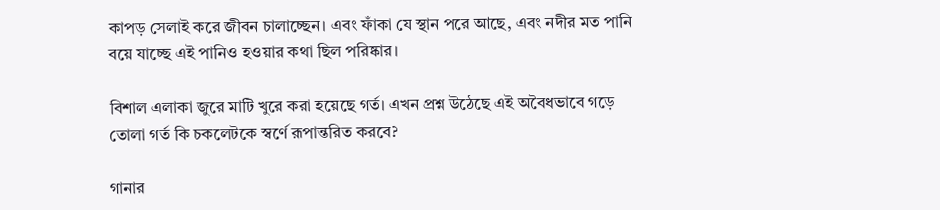কাপড় সেলাই করে জীবন চালাচ্ছেন। এবং ফাঁকা যে স্থান পরে আছে, এবং নদীর মত পানি বয়ে যাচ্ছে এই পানিও হওয়ার কথা ছিল পরিষ্কার।

বিশাল এলাকা জুরে মাটি খুরে করা হয়েছে গর্ত। এখন প্রশ্ন উঠেছে এই অবৈধভাবে গড়ে তোলা গর্ত কি চকলেটকে স্বর্ণে রূপান্তরিত করবে?

গানার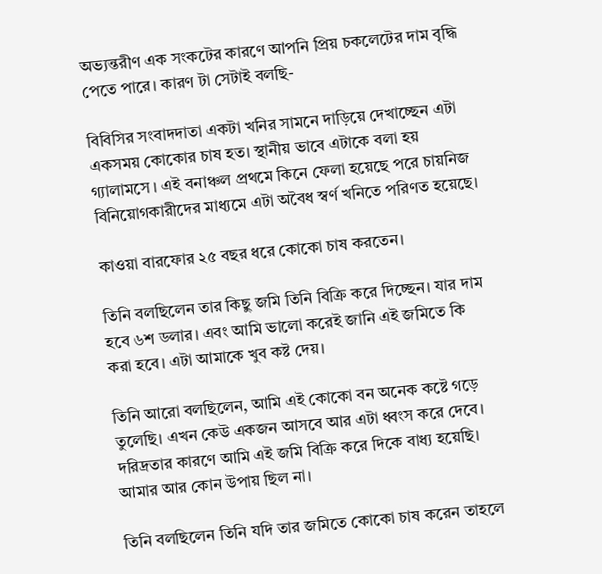অভ্যন্তরীণ এক সংকটের কারণে আপনি প্রিয় চকলেটের দাম বৃদ্ধি পেতে পারে। কারণ টা সেটাই বলছি-

বিবিসির সংবাদদাতা একটা খনির সামনে দাড়িয়ে দেখাচ্ছেন এটা একসময় কোকোর চাষ হত। স্থানীয় ভাবে এটাকে বলা হয় গ্যালামসে । এই বনাঞ্চল প্রথমে কিনে ফেলা হয়েছে পরে চায়নিজ বিনিয়োগকারীদের মাধ্যমে এটা অবৈধ স্বর্ণ খনিতে পরিণত হয়েছে।

কাওয়া বারফোর ২৫ বছর ধরে কোকো চাষ করতেন।

তিনি বলছিলেন তার কিছু জমি তিনি বিক্রি করে দিচ্ছেন। যার দাম হবে ৬শ ডলার। এবং আমি ভালো করেই জানি এই জমিতে কি করা হবে। এটা আমাকে খুব কষ্ট দেয়।

তিনি আরো বলছিলেন, আমি এই কোকো বন অনেক কষ্টে গড়ে তুলেছি। এখন কেউ একজন আসবে আর এটা ধ্বংস করে দেবে। দরিদ্রতার কারণে আমি এই জমি বিক্রি করে দিকে বাধ্য হয়েছি। আমার আর কোন উপায় ছিল না।

তিনি বলছিলেন তিনি যদি তার জমিতে কোকো চাষ করেন তাহলে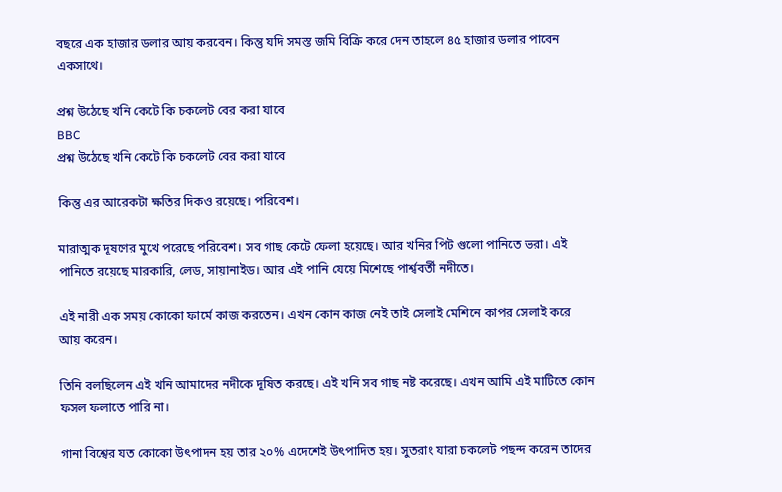বছরে এক হাজার ডলার আয় করবেন। কিন্তু যদি সমস্ত জমি বিক্রি করে দেন তাহলে ৪৫ হাজার ডলার পাবেন একসাথে।

প্রশ্ন উঠেছে খনি কেটে কি চকলেট বের করা যাবে
BBC
প্রশ্ন উঠেছে খনি কেটে কি চকলেট বের করা যাবে

কিন্তু এর আরেকটা ক্ষতির দিকও রয়েছে। পরিবেশ।

মারাত্মক দূষণের মুখে পরেছে পরিবেশ। সব গাছ কেটে ফেলা হয়েছে। আর খনির পিট গুলো পানিতে ভরা। এই পানিতে রয়েছে মারকারি, লেড, সায়ানাইড। আর এই পানি যেয়ে মিশেছে পার্শ্ববর্তী নদীতে।

এই নারী এক সময় কোকো ফার্মে কাজ করতেন। এখন কোন কাজ নেই তাই সেলাই মেশিনে কাপর সেলাই করে আয় করেন।

তিনি বলছিলেন এই খনি আমাদের নদীকে দূষিত করছে। এই খনি সব গাছ নষ্ট করেছে। এখন আমি এই মাটিতে কোন ফসল ফলাতে পারি না।

গানা বিশ্বের যত কোকো উৎপাদন হয় তার ২০% এদেশেই উৎপাদিত হয়। সুতরাং যারা চকলেট পছন্দ করেন তাদের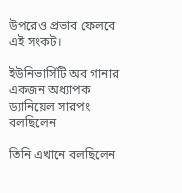উপরেও প্রভাব ফেলবে এই সংকট।

ইউনিভার্সিটি অব গানার একজন অধ্যাপক ড্যানিয়েল সারপং বলছিলেন

তিনি এখানে বলছিলেন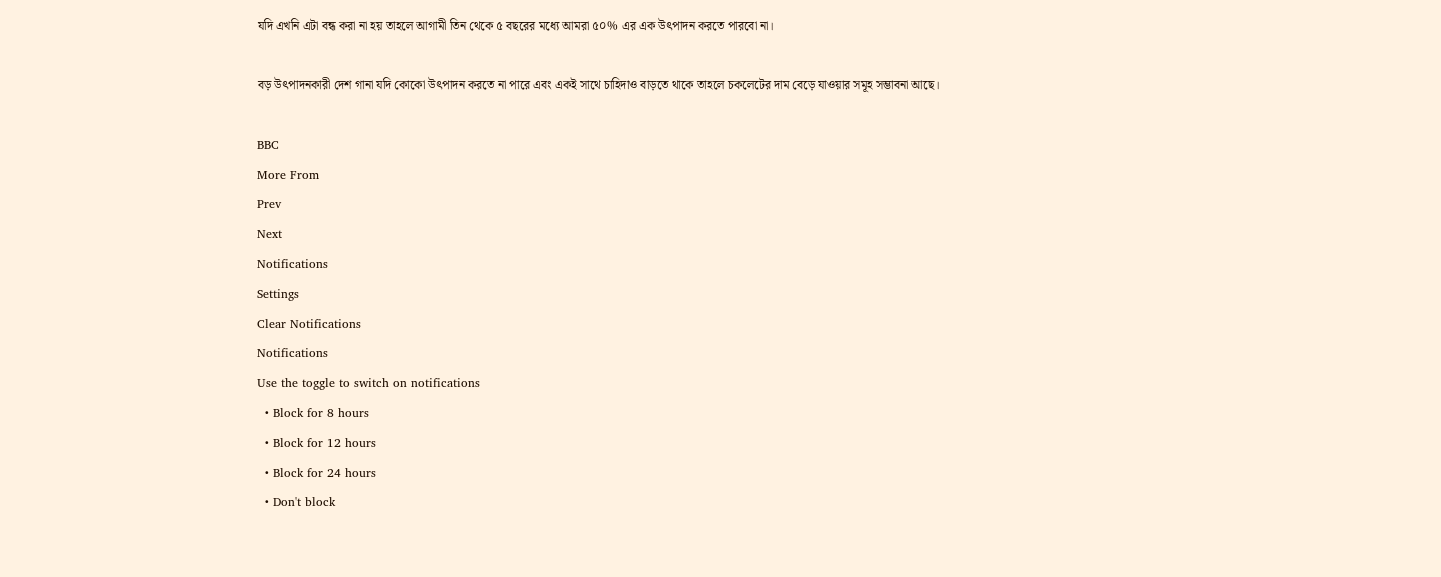যদি এখনি এটা বন্ধ করা না হয় তাহলে আগামী তিন থেকে ৫ বছরের মধ্যে আমরা ৫০% এর এক উৎপাদন করতে পারবো না।

বড় উৎপাদনকারী দেশ গানা যদি কোকো উৎপাদন করতে না পারে এবং একই সাথে চাহিদাও বাড়তে থাকে তাহলে চকলেটের দাম বেড়ে যাওয়ার সমূহ সম্ভাবনা আছে।

BBC
More From
Prev
Next
Notifications
Settings
Clear Notifications
Notifications
Use the toggle to switch on notifications
  • Block for 8 hours
  • Block for 12 hours
  • Block for 24 hours
  • Don't block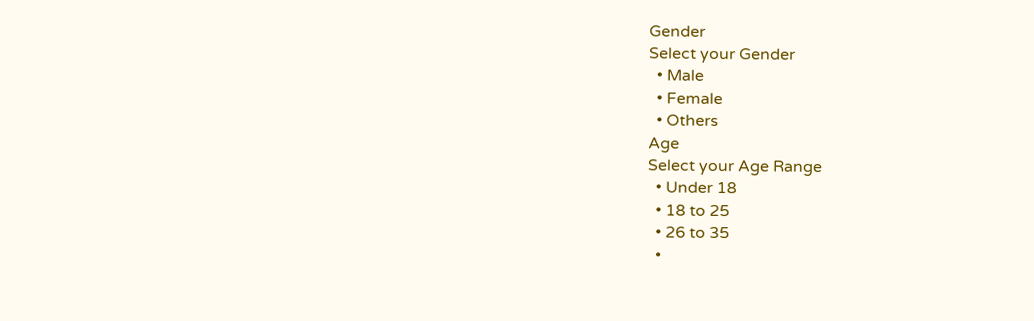Gender
Select your Gender
  • Male
  • Female
  • Others
Age
Select your Age Range
  • Under 18
  • 18 to 25
  • 26 to 35
  •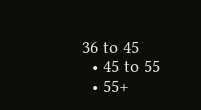36 to 45
  • 45 to 55
  • 55+